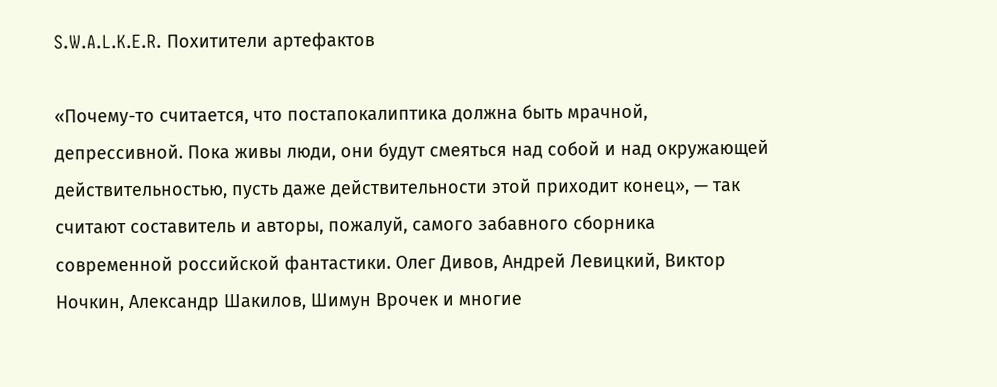S.W.A.L.K.E.R. Похитители артефактов

«Почему-то считается, что постапокалиптика должна быть мрачной, депрессивной. Пока живы люди, они будут смеяться над собой и над окружающей действительностью, пусть даже действительности этой приходит конец», — так считают составитель и авторы, пожалуй, самого забавного сборника современной российской фантастики. Олег Дивов, Андрей Левицкий, Виктор Ночкин, Александр Шакилов, Шимун Врочек и многие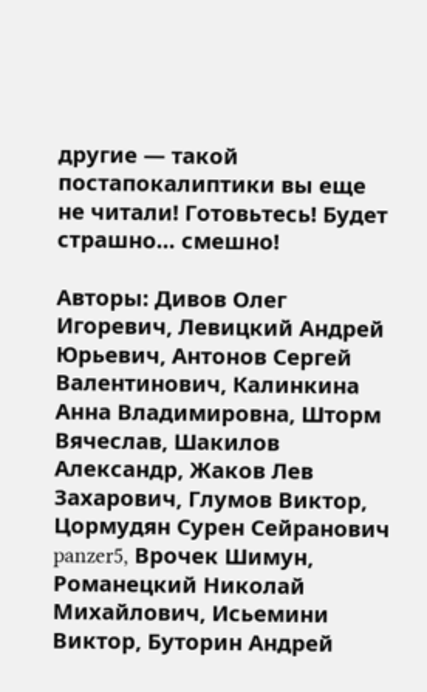другие — такой постапокалиптики вы еще не читали! Готовьтесь! Будет страшно… смешно!

Авторы: Дивов Олег Игоревич, Левицкий Андрей Юрьевич, Антонов Сергей Валентинович, Калинкина Анна Владимировна, Шторм Вячеслав, Шакилов Александр, Жаков Лев Захарович, Глумов Виктор, Цормудян Сурен Сейранович panzer5, Врочек Шимун, Романецкий Николай Михайлович, Исьемини Виктор, Буторин Андрей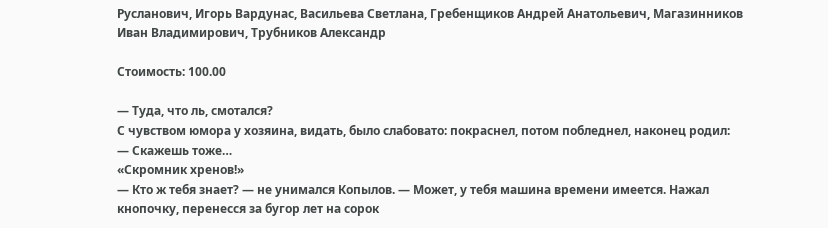Русланович, Игорь Вардунас, Васильева Светлана, Гребенщиков Андрей Анатольевич, Магазинников Иван Владимирович, Трубников Александр

Стоимость: 100.00

— Туда, что ль, смотался?
С чувством юмора у хозяина, видать, было слабовато: покраснел, потом побледнел, наконец родил:
— Скажешь тоже…
«Скромник хренов!»
— Кто ж тебя знает? — не унимался Копылов. — Может, у тебя машина времени имеется. Нажал кнопочку, перенесся за бугор лет на сорок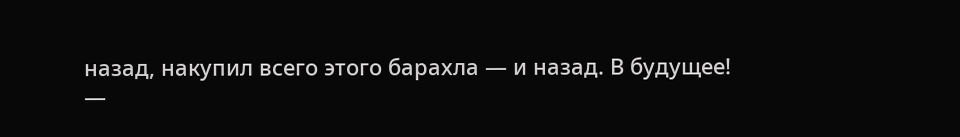назад, накупил всего этого барахла — и назад. В будущее!
—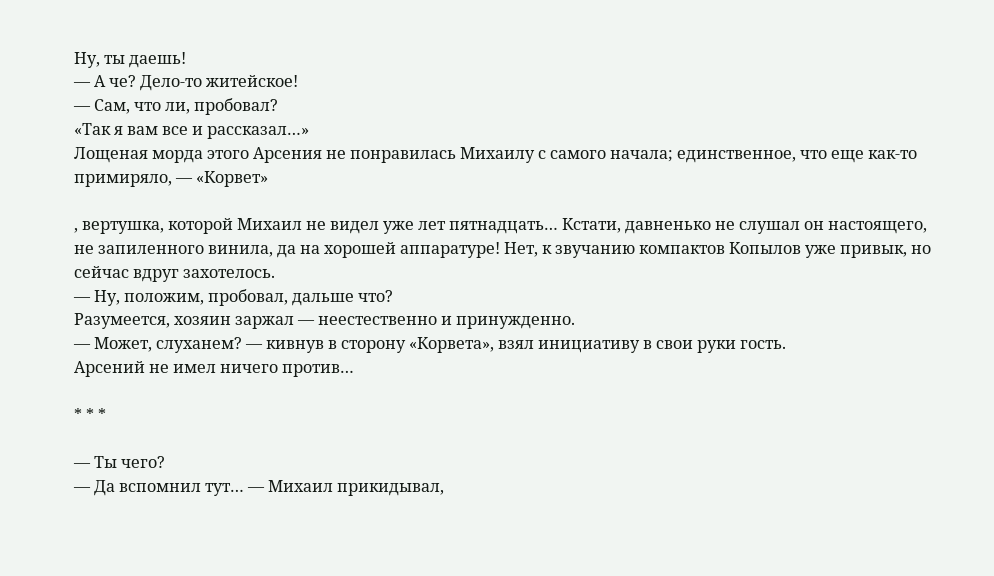Ну, ты даешь!
— А че? Дело-то житейское!
— Сам, что ли, пробовал?
«Так я вам все и рассказал…»
Лощеная морда этого Арсения не понравилась Михаилу с самого начала; единственное, что еще как-то примиряло, — «Корвет»

, вертушка, которой Михаил не видел уже лет пятнадцать… Кстати, давненько не слушал он настоящего, не запиленного винила, да на хорошей аппаратуре! Нет, к звучанию компактов Копылов уже привык, но сейчас вдруг захотелось.
— Ну, положим, пробовал, дальше что?
Разумеется, хозяин заржал — неестественно и принужденно.
— Может, слуханем? — кивнув в сторону «Корвета», взял инициативу в свои руки гость.
Арсений не имел ничего против…

* * *

— Ты чего?
— Да вспомнил тут… — Михаил прикидывал,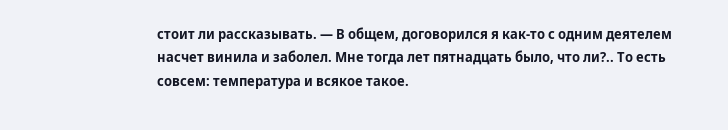стоит ли рассказывать. — В общем, договорился я как-то с одним деятелем насчет винила и заболел. Мне тогда лет пятнадцать было, что ли?.. То есть совсем: температура и всякое такое.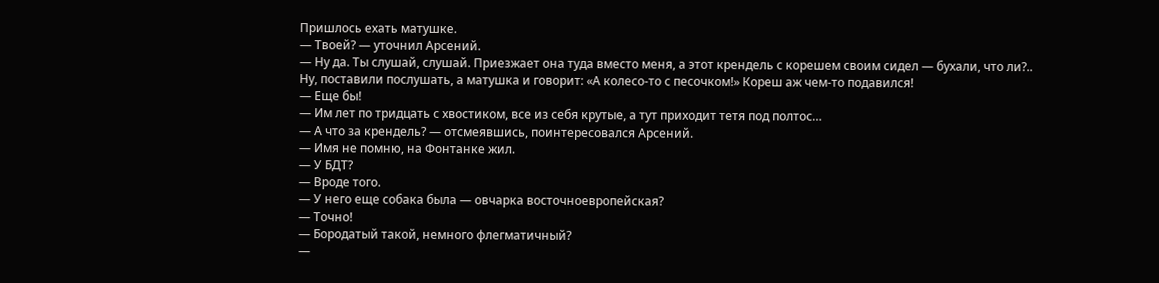Пришлось ехать матушке.
— Твоей? — уточнил Арсений.
— Ну да. Ты слушай, слушай. Приезжает она туда вместо меня, а этот крендель с корешем своим сидел — бухали, что ли?.. Ну, поставили послушать, а матушка и говорит: «А колесо-то с песочком!» Кореш аж чем-то подавился!
— Еще бы!
— Им лет по тридцать с хвостиком, все из себя крутые, а тут приходит тетя под полтос…
— А что за крендель? — отсмеявшись, поинтересовался Арсений.
— Имя не помню, на Фонтанке жил.
— У БДТ?
— Вроде того.
— У него еще собака была — овчарка восточноевропейская?
— Точно!
— Бородатый такой, немного флегматичный?
—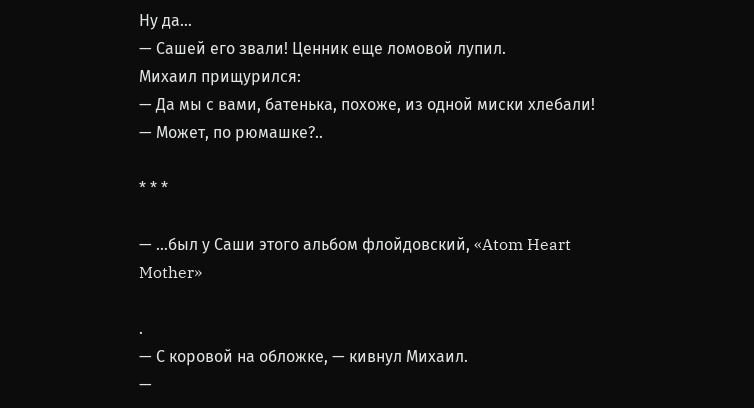Ну да…
— Сашей его звали! Ценник еще ломовой лупил.
Михаил прищурился:
— Да мы с вами, батенька, похоже, из одной миски хлебали!
— Может, по рюмашке?..

* * *

— …был у Саши этого альбом флойдовский, «Atom Heart Mother»

.
— С коровой на обложке, — кивнул Михаил.
—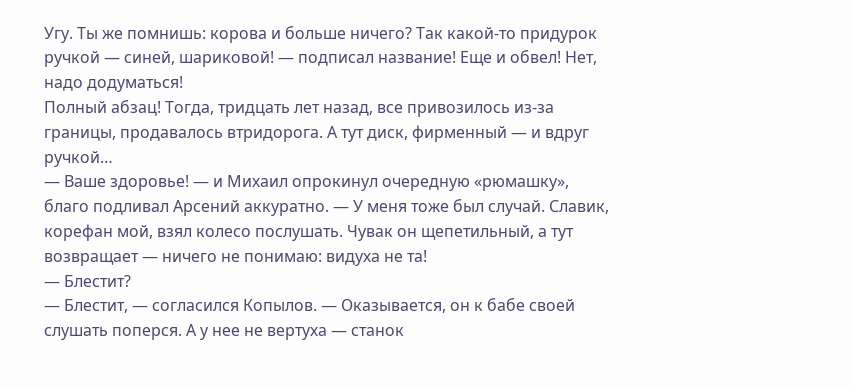Угу. Ты же помнишь: корова и больше ничего? Так какой-то придурок ручкой — синей, шариковой! — подписал название! Еще и обвел! Нет, надо додуматься!
Полный абзац! Тогда, тридцать лет назад, все привозилось из-за границы, продавалось втридорога. А тут диск, фирменный — и вдруг ручкой…
— Ваше здоровье! — и Михаил опрокинул очередную «рюмашку», благо подливал Арсений аккуратно. — У меня тоже был случай. Славик, корефан мой, взял колесо послушать. Чувак он щепетильный, а тут возвращает — ничего не понимаю: видуха не та!
— Блестит?
— Блестит, — согласился Копылов. — Оказывается, он к бабе своей слушать поперся. А у нее не вертуха — станок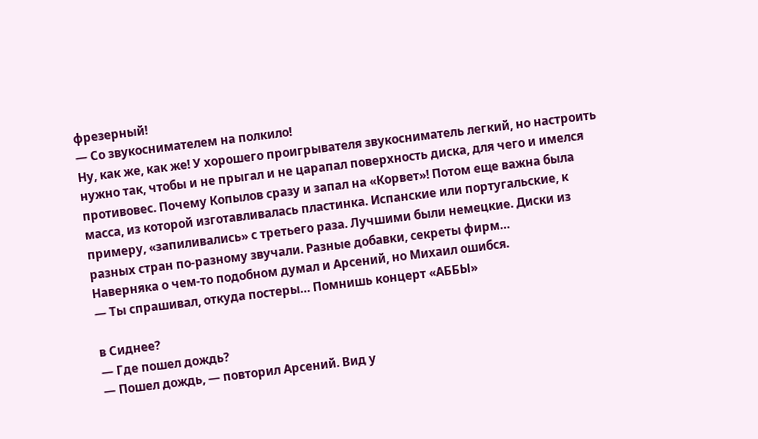фрезерный!
— Со звукоснимателем на полкило!
Ну, как же, как же! У хорошего проигрывателя звукосниматель легкий, но настроить нужно так, чтобы и не прыгал и не царапал поверхность диска, для чего и имелся противовес. Почему Копылов сразу и запал на «Корвет»! Потом еще важна была масса, из которой изготавливалась пластинка. Испанские или португальские, к примеру, «запиливались» с третьего раза. Лучшими были немецкие. Диски из разных стран по-разному звучали. Разные добавки, секреты фирм…
Наверняка о чем-то подобном думал и Арсений, но Михаил ошибся.
— Ты спрашивал, откуда постеры… Помнишь концерт «АББЫ»

в Сиднее?
— Где пошел дождь?
— Пошел дождь, — повторил Арсений. Вид у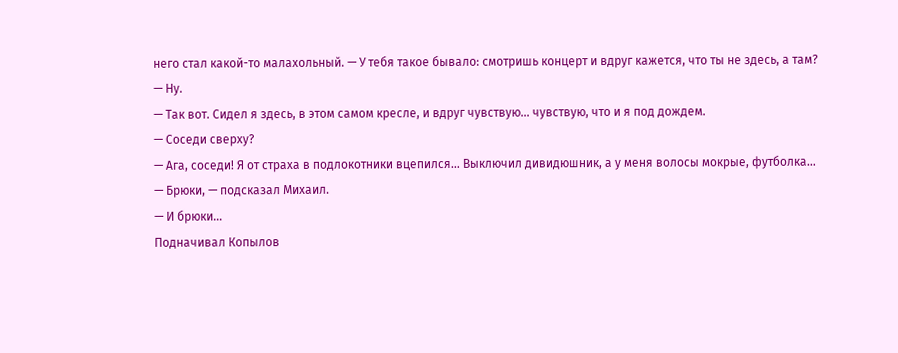него стал какой-то малахольный. — У тебя такое бывало: смотришь концерт и вдруг кажется, что ты не здесь, а там?
— Ну.
— Так вот. Сидел я здесь, в этом самом кресле, и вдруг чувствую… чувствую, что и я под дождем.
— Соседи сверху?
— Ага, соседи! Я от страха в подлокотники вцепился… Выключил дивидюшник, а у меня волосы мокрые, футболка…
— Брюки, — подсказал Михаил.
— И брюки…
Подначивал Копылов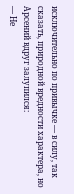исключительно по привычке — в силу, так сказать, природной вредности характера, но Арсений вдруг залупился:
— Не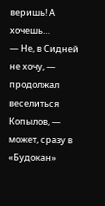веришь! А хочешь…
— Не, в Сидней не хочу, — продолжал веселиться Копылов, — может, сразу в «Будокан»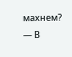махнем?
— В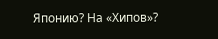Японию? На «Хипов»?